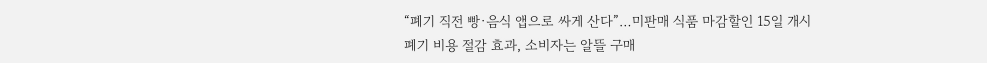“폐기 직전 빵·음식 앱으로 싸게 산다”…미판매 식품 마감할인 15일 개시
폐기 비용 절감 효과, 소비자는 알뜰 구매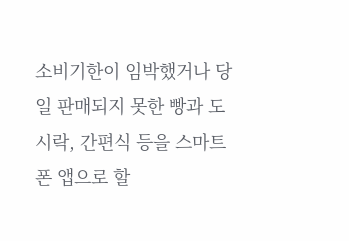소비기한이 임박했거나 당일 판매되지 못한 빵과 도시락, 간편식 등을 스마트폰 앱으로 할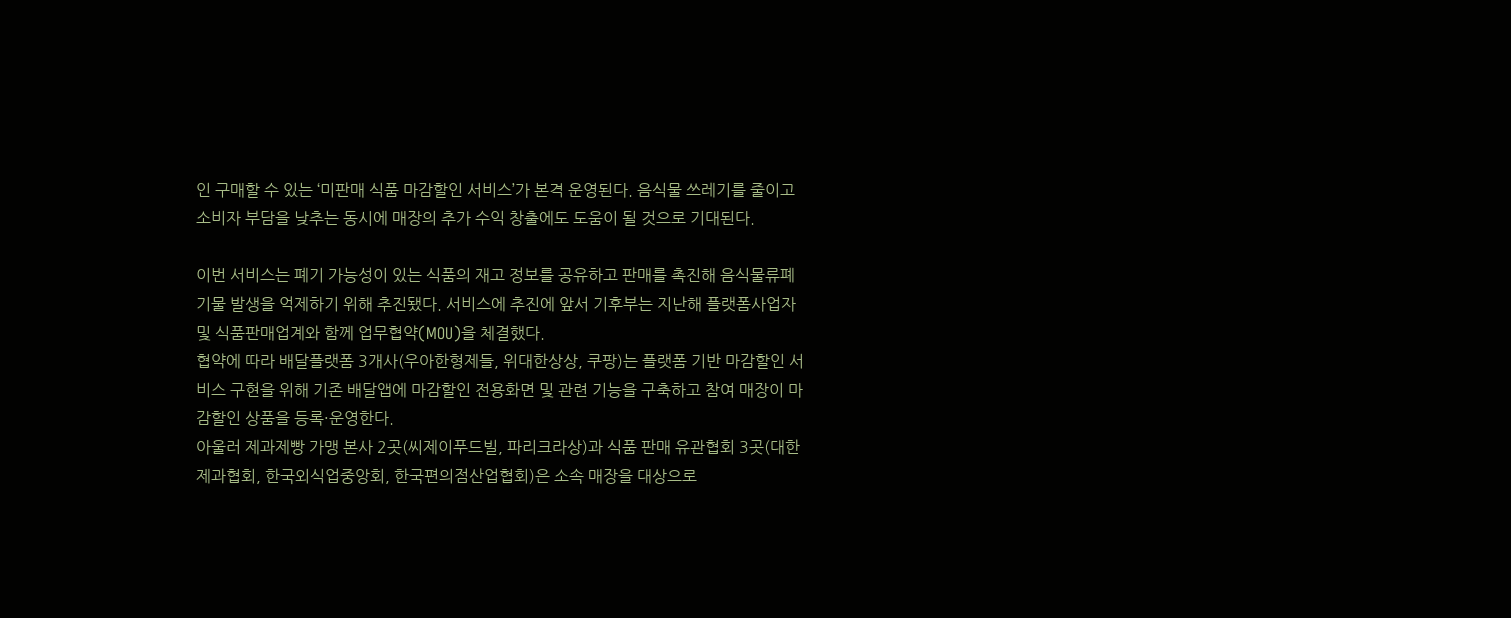인 구매할 수 있는 ‘미판매 식품 마감할인 서비스’가 본격 운영된다. 음식물 쓰레기를 줄이고 소비자 부담을 낮추는 동시에 매장의 추가 수익 창출에도 도움이 될 것으로 기대된다.

이번 서비스는 폐기 가능성이 있는 식품의 재고 정보를 공유하고 판매를 촉진해 음식물류폐기물 발생을 억제하기 위해 추진됐다. 서비스에 추진에 앞서 기후부는 지난해 플랫폼사업자 및 식품판매업계와 함께 업무협약(MOU)을 체결했다.
협약에 따라 배달플랫폼 3개사(우아한형제들, 위대한상상, 쿠팡)는 플랫폼 기반 마감할인 서비스 구현을 위해 기존 배달앱에 마감할인 전용화면 및 관련 기능을 구축하고 참여 매장이 마감할인 상품을 등록·운영한다.
아울러 제과제빵 가맹 본사 2곳(씨제이푸드빌, 파리크라상)과 식품 판매 유관협회 3곳(대한제과협회, 한국외식업중앙회, 한국편의점산업협회)은 소속 매장을 대상으로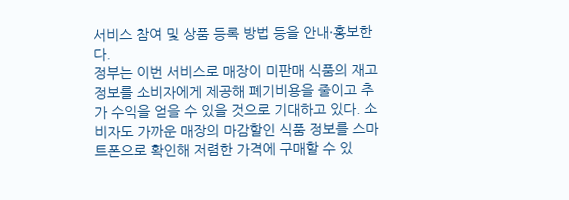서비스 참여 및 상품 등록 방법 등을 안내·홍보한다.
정부는 이번 서비스로 매장이 미판매 식품의 재고 정보를 소비자에게 제공해 폐기비용을 줄이고 추가 수익을 얻을 수 있을 것으로 기대하고 있다. 소비자도 가까운 매장의 마감할인 식품 정보를 스마트폰으로 확인해 저렴한 가격에 구매할 수 있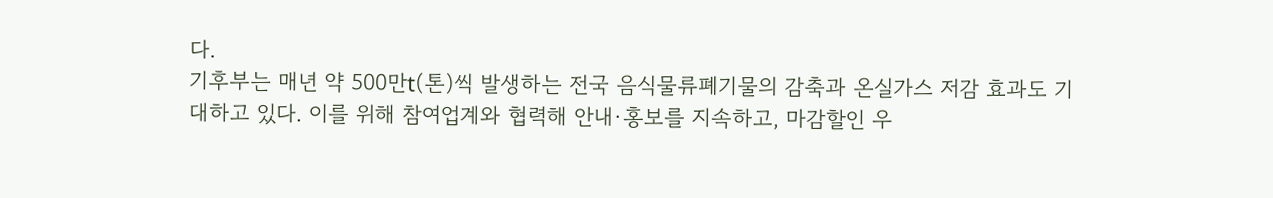다.
기후부는 매년 약 500만t(톤)씩 발생하는 전국 음식물류폐기물의 감축과 온실가스 저감 효과도 기대하고 있다. 이를 위해 참여업계와 협력해 안내·홍보를 지속하고, 마감할인 우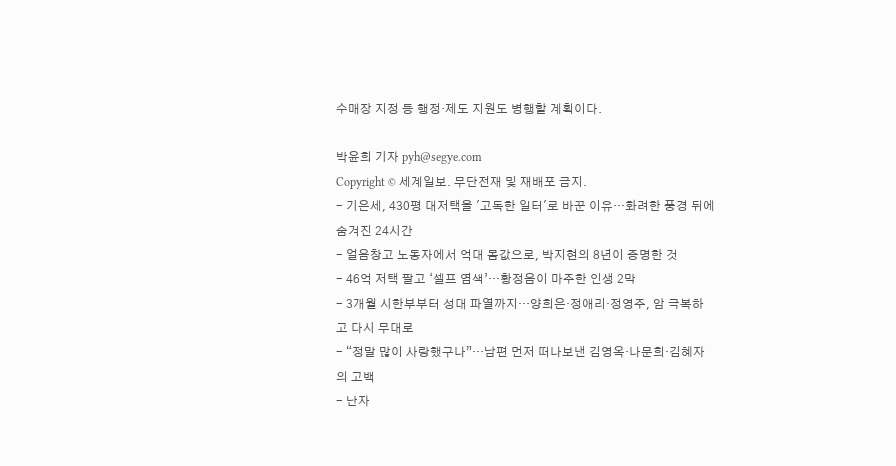수매장 지정 등 행정·제도 지원도 병행할 계획이다.

박윤희 기자 pyh@segye.com
Copyright © 세계일보. 무단전재 및 재배포 금지.
- 기은세, 430평 대저택을 '고독한 일터'로 바꾼 이유…화려한 풍경 뒤에 숨겨진 24시간
- 얼음창고 노동자에서 억대 몸값으로, 박지현의 8년이 증명한 것
- 46억 저택 팔고 ‘셀프 염색’…황정음이 마주한 인생 2막
- 3개월 시한부부터 성대 파열까지…양희은·정애리·정영주, 암 극복하고 다시 무대로
- “정말 많이 사랑했구나”…남편 먼저 떠나보낸 김영옥·나문희·김혜자의 고백
- 난자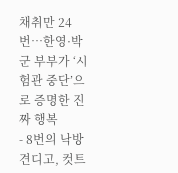채취만 24번…한영·박군 부부가 ‘시험관 중단’으로 증명한 진짜 행복
- 8번의 낙방 견디고, 컷트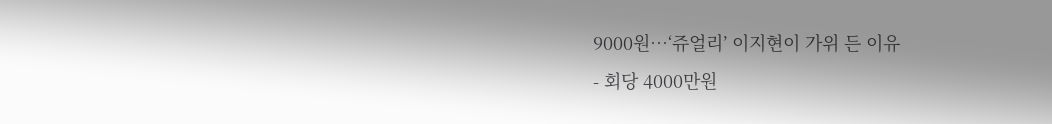9000원…‘쥬얼리’ 이지현이 가위 든 이유
- 회당 4000만원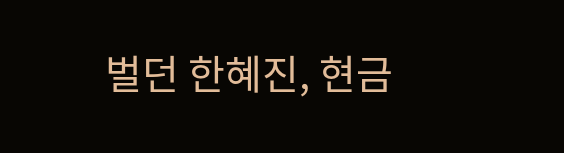벌던 한혜진, 현금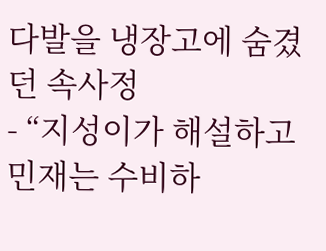다발을 냉장고에 숨겼던 속사정
- “지성이가 해설하고 민재는 수비하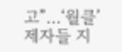고”…‘월클’ 제자들 지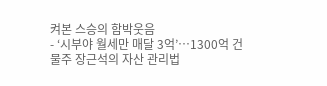켜본 스승의 함박웃음
- ‘시부야 월세만 매달 3억’…1300억 건물주 장근석의 자산 관리법